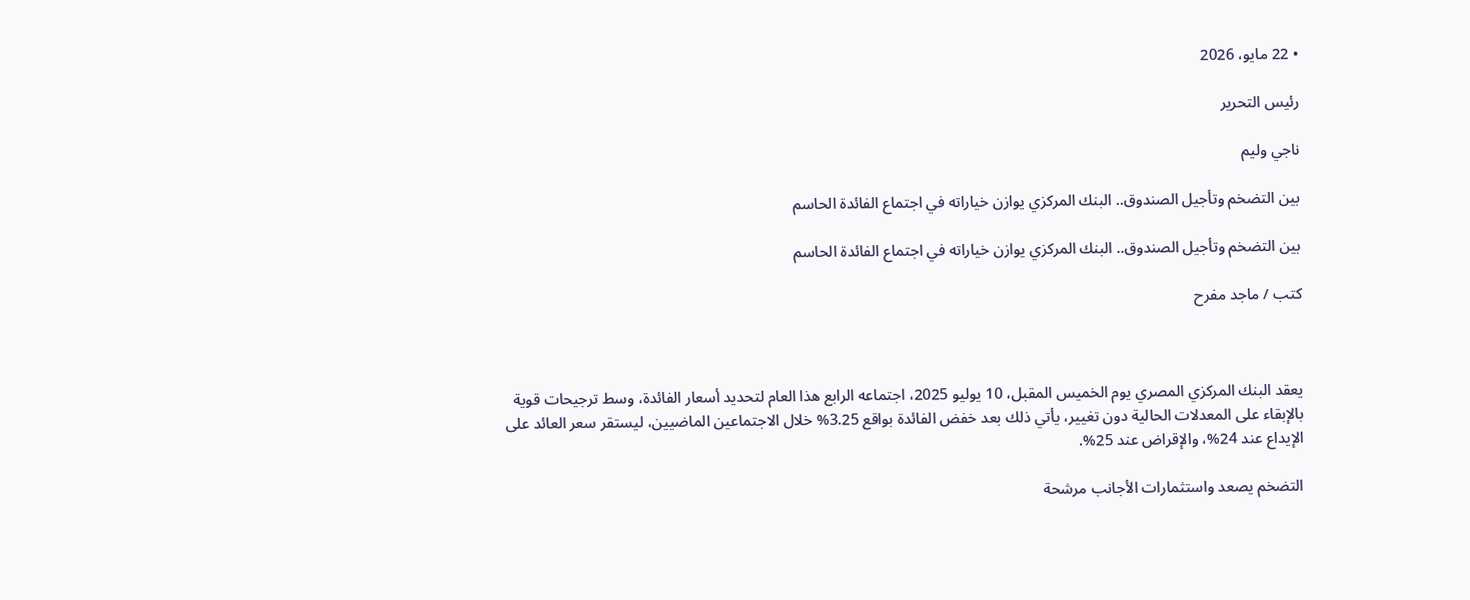• 22 مايو، 2026

رئيس التحرير

ناجي وليم

بين التضخم وتأجيل الصندوق.. البنك المركزي يوازن خياراته في اجتماع الفائدة الحاسم

بين التضخم وتأجيل الصندوق.. البنك المركزي يوازن خياراته في اجتماع الفائدة الحاسم

كتب / ماجد مفرح



يعقد البنك المركزي المصري يوم الخميس المقبل، 10 يوليو 2025، اجتماعه الرابع هذا العام لتحديد أسعار الفائدة، وسط ترجيحات قوية بالإبقاء على المعدلات الحالية دون تغيير، يأتي ذلك بعد خفض الفائدة بواقع 3.25% خلال الاجتماعين الماضيين، ليستقر سعر العائد على الإيداع عند 24%، والإقراض عند 25%.

التضخم يصعد واستثمارات الأجانب مرشحة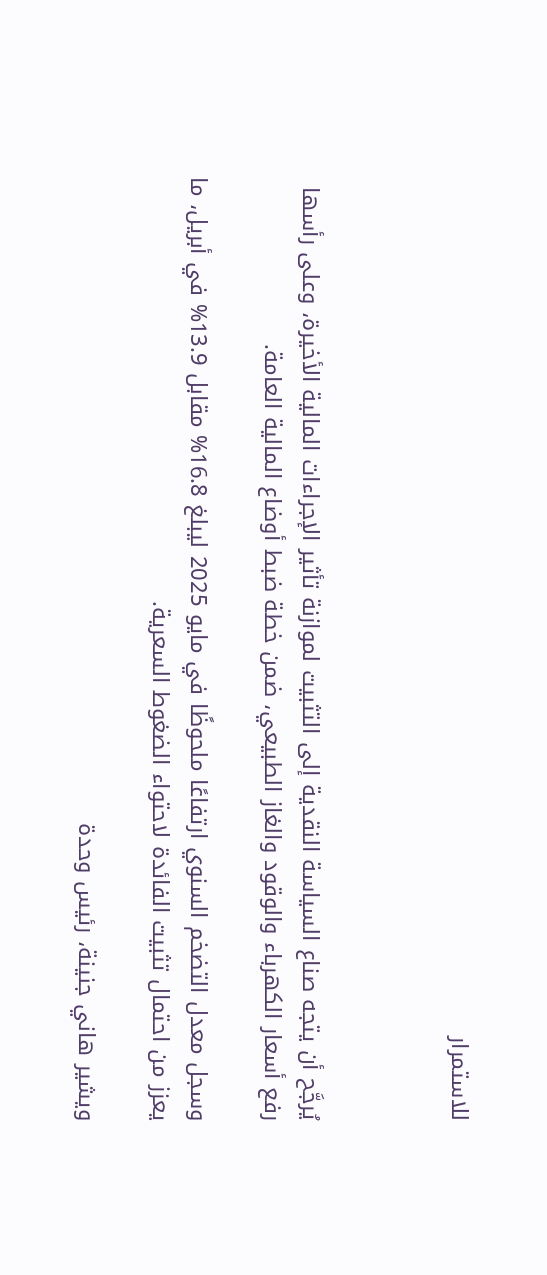للاستمرار



يُرجَّح أن يتجه صناع السياسة النقدية إلى التثبيت لموازنة تأثير الإجراءات المالية الأخيرة، وعلى رأسها رفع أسعار الكهرباء والوقود والغاز الطبيعي، ضمن خطة ضبط أوضاع المالية العامة.

وسجل معدل التضخم السنوي ارتفاعًا ملحوظًا في مايو 2025 ليبلغ 16.8% مقابل 13.9% في أبريل، ما يعزز من احتمال تثبيت الفائدة لاحتواء الضغوط السعرية.

ويشير هاني جنينة، رئيس وحدة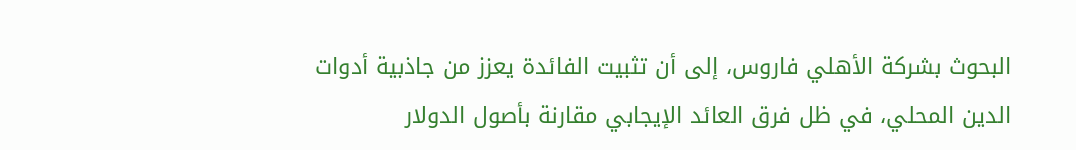البحوث بشركة الأهلي فاروس، إلى أن تثبيت الفائدة يعزز من جاذبية أدوات الدين المحلي، في ظل فرق العائد الإيجابي مقارنة بأصول الدولار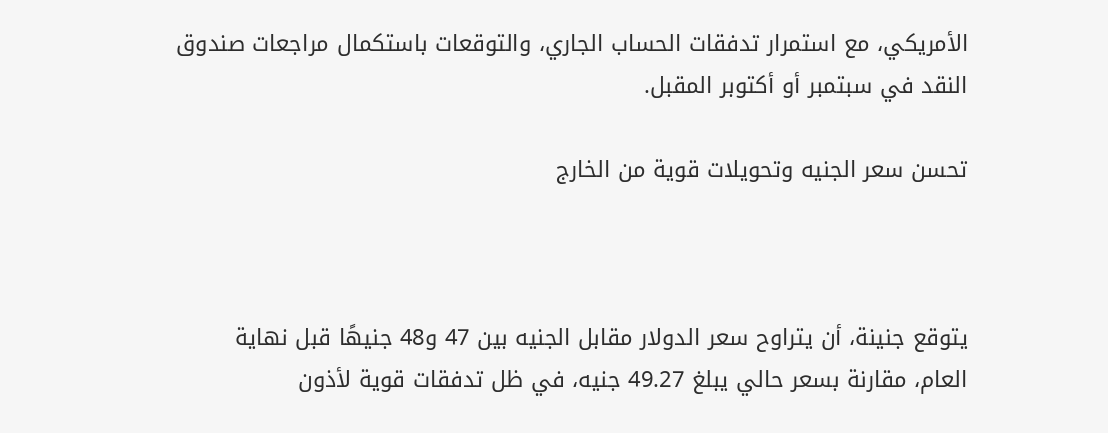الأمريكي، مع استمرار تدفقات الحساب الجاري، والتوقعات باستكمال مراجعات صندوق النقد في سبتمبر أو أكتوبر المقبل.

تحسن سعر الجنيه وتحويلات قوية من الخارج



يتوقع جنينة، أن يتراوح سعر الدولار مقابل الجنيه بين 47 و48 جنيهًا قبل نهاية العام، مقارنة بسعر حالي يبلغ 49.27 جنيه، في ظل تدفقات قوية لأذون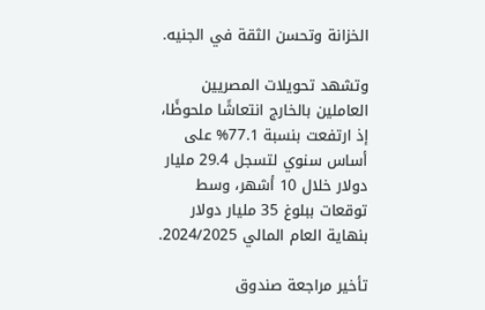الخزانة وتحسن الثقة في الجنيه.

وتشهد تحويلات المصريين العاملين بالخارج انتعاشًا ملحوظًا، إذ ارتفعت بنسبة 77.1% على أساس سنوي لتسجل 29.4 مليار دولار خلال 10 أشهر، وسط توقعات ببلوغ 35 مليار دولار بنهاية العام المالي 2024/2025.

تأخير مراجعة صندوق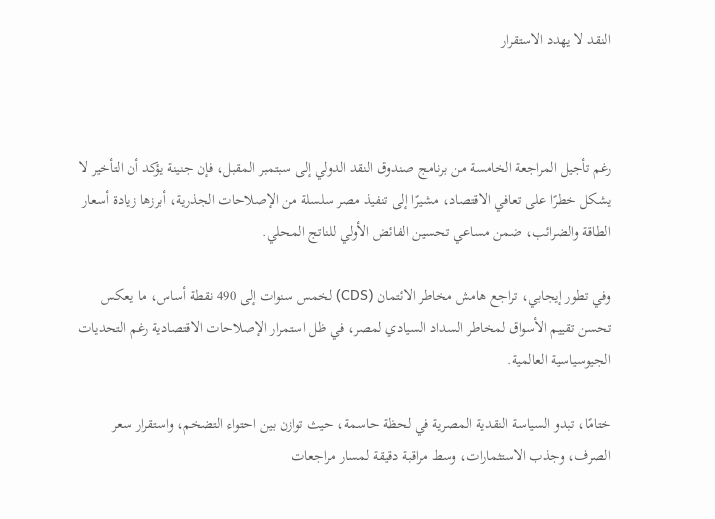النقد لا يهدد الاستقرار



رغم تأجيل المراجعة الخامسة من برنامج صندوق النقد الدولي إلى سبتمبر المقبل، فإن جنينة يؤكد أن التأخير لا يشكل خطرًا على تعافي الاقتصاد، مشيرًا إلى تنفيذ مصر سلسلة من الإصلاحات الجذرية، أبرزها زيادة أسعار الطاقة والضرائب، ضمن مساعي تحسين الفائض الأولي للناتج المحلي.

وفي تطور إيجابي، تراجع هامش مخاطر الائتمان (CDS) لخمس سنوات إلى 490 نقطة أساس، ما يعكس تحسن تقييم الأسواق لمخاطر السداد السيادي لمصر، في ظل استمرار الإصلاحات الاقتصادية رغم التحديات الجيوسياسية العالمية.

ختامًا، تبدو السياسة النقدية المصرية في لحظة حاسمة، حيث توازن بين احتواء التضخم، واستقرار سعر الصرف، وجذب الاستثمارات، وسط مراقبة دقيقة لمسار مراجعات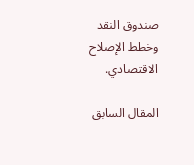صندوق النقد وخطط الإصلاح الاقتصادي.

المقال السابق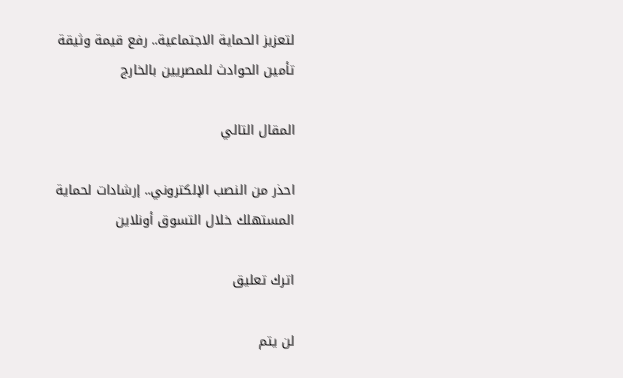لتعزيز الحماية الاجتماعية.. رفع قيمة وثيقة تأمين الحوادث للمصريين بالخارج

المقال التالي

احذر من النصب الإلكتروني.. إرشادات لحماية المستهلك خلال التسوق أونلاين

اترك تعليق

لن يتم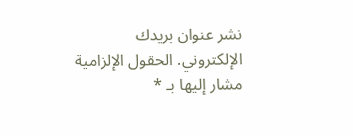نشر عنوان بريدك الإلكتروني. الحقول الإلزامية مشار إليها بـ *